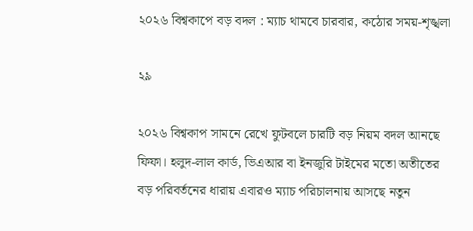২০২৬ বিশ্বকাপে বড় বদল : ম্যাচ থামবে চারবার, কঠোর সময়-শৃঙ্খলা

২৯

২০২৬ বিশ্বকাপ সামনে রেখে ফুটবলে চারটি বড় নিয়ম বদল আনছে ফিফা। হলুদ-লাল কার্ড, ভিএআর বা ইনজুরি টাইমের মতো অতীতের বড় পরিবর্তনের ধারায় এবারও ম্যাচ পরিচালনায় আসছে নতুন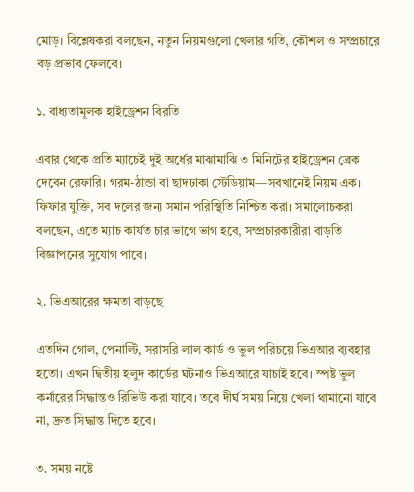মোড়। বিশ্লেষকরা বলছেন, নতুন নিয়মগুলো খেলার গতি, কৌশল ও সম্প্রচারে বড় প্রভাব ফেলবে।

১. বাধ্যতামূলক হাইড্রেশন বিরতি

এবার থেকে প্রতি ম্যাচেই দুই অর্ধের মাঝামাঝি ৩ মিনিটের হাইড্রেশন ব্রেক দেবেন রেফারি। গরম-ঠান্ডা বা ছাদঢাকা স্টেডিয়াম—সবখানেই নিয়ম এক। ফিফার যুক্তি, সব দলের জন্য সমান পরিস্থিতি নিশ্চিত করা। সমালোচকরা বলছেন, এতে ম্যাচ কার্যত চার ভাগে ভাগ হবে, সম্প্রচারকারীরা বাড়তি বিজ্ঞাপনের সুযোগ পাবে।

২. ভিএআরের ক্ষমতা বাড়ছে

এতদিন গোল, পেনাল্টি, সরাসরি লাল কার্ড ও ভুল পরিচয়ে ভিএআর ব্যবহার হতো। এখন দ্বিতীয় হলুদ কার্ডের ঘটনাও ভিএআরে যাচাই হবে। স্পষ্ট ভুল কর্নারের সিদ্ধান্তও রিভিউ করা যাবে। তবে দীর্ঘ সময় নিয়ে খেলা থামানো যাবে না, দ্রুত সিদ্ধান্ত দিতে হবে।

৩. সময় নষ্টে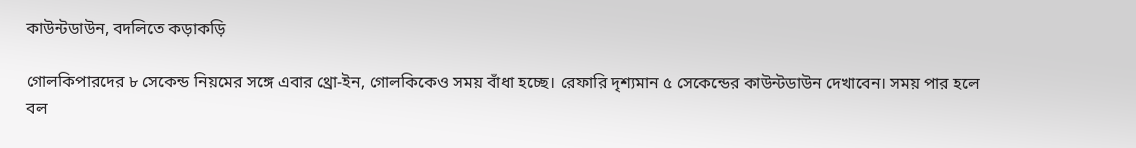কাউন্টডাউন, বদলিতে কড়াকড়ি

গোলকিপারদের ৮ সেকেন্ড নিয়মের সঙ্গে এবার থ্রো-ইন, গোলকিকেও সময় বাঁধা হচ্ছে। রেফারি দৃশ্যমান ৫ সেকেন্ডের কাউন্টডাউন দেখাবেন। সময় পার হলে বল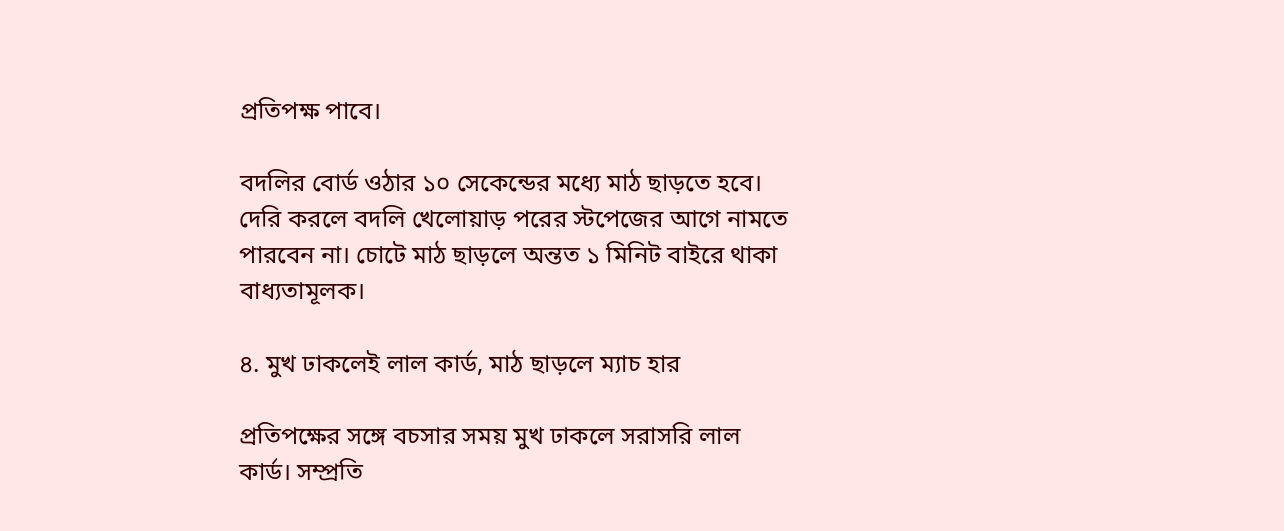প্রতিপক্ষ পাবে।

বদলির বোর্ড ওঠার ১০ সেকেন্ডের মধ্যে মাঠ ছাড়তে হবে। দেরি করলে বদলি খেলোয়াড় পরের স্টপেজের আগে নামতে পারবেন না। চোটে মাঠ ছাড়লে অন্তত ১ মিনিট বাইরে থাকা বাধ্যতামূলক।

৪. মুখ ঢাকলেই লাল কার্ড, মাঠ ছাড়লে ম্যাচ হার

প্রতিপক্ষের সঙ্গে বচসার সময় মুখ ঢাকলে সরাসরি লাল কার্ড। সম্প্রতি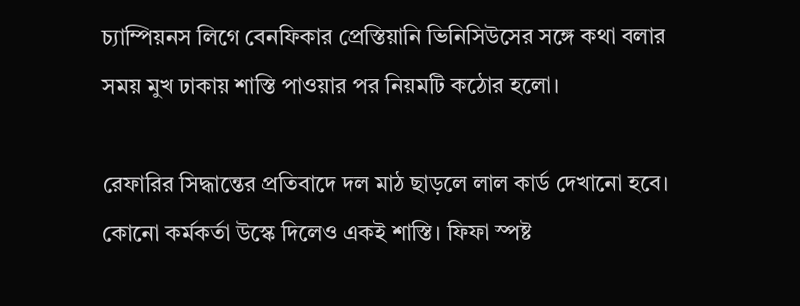চ্যাম্পিয়নস লিগে বেনফিকার প্রেস্তিয়ানি ভিনিসিউসের সঙ্গে কথা বলার সময় মুখ ঢাকায় শাস্তি পাওয়ার পর নিয়মটি কঠোর হলো।

রেফারির সিদ্ধান্তের প্রতিবাদে দল মাঠ ছাড়লে লাল কার্ড দেখানো হবে। কোনো কর্মকর্তা উস্কে দিলেও একই শাস্তি। ফিফা স্পষ্ট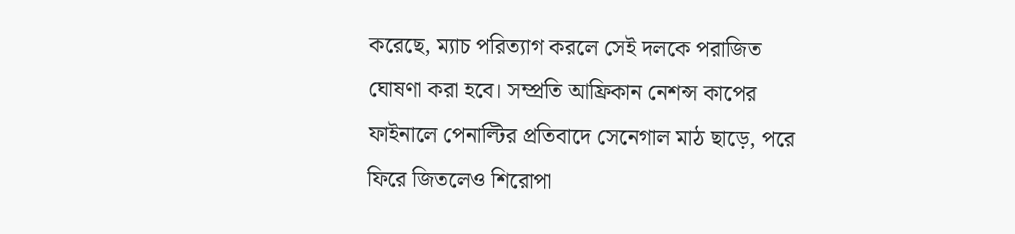করেছে, ম্যাচ পরিত্যাগ করলে সেই দলকে পরাজিত ঘোষণা করা হবে। সম্প্রতি আফ্রিকান নেশন্স কাপের ফাইনালে পেনাল্টির প্রতিবাদে সেনেগাল মাঠ ছাড়ে, পরে ফিরে জিতলেও শিরোপা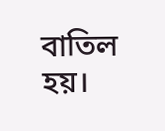বাতিল হয়।